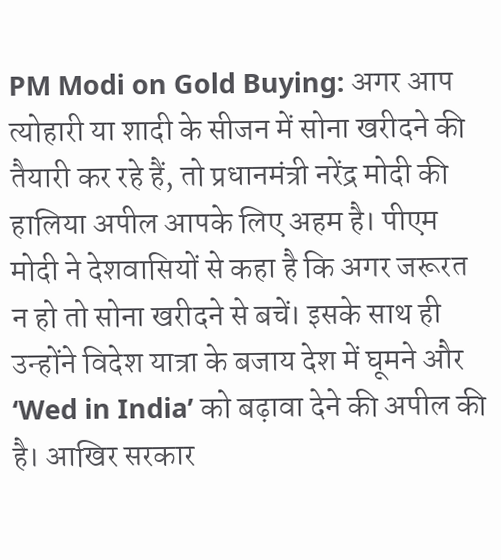PM Modi on Gold Buying: अगर आप त्योहारी या शादी के सीजन में सोना खरीदने की तैयारी कर रहे हैं, तो प्रधानमंत्री नरेंद्र मोदी की हालिया अपील आपके लिए अहम है। पीएम मोदी ने देशवासियों से कहा है कि अगर जरूरत न हो तो सोना खरीदने से बचें। इसके साथ ही उन्होंने विदेश यात्रा के बजाय देश में घूमने और ‘Wed in India’ को बढ़ावा देने की अपील की है। आखिर सरकार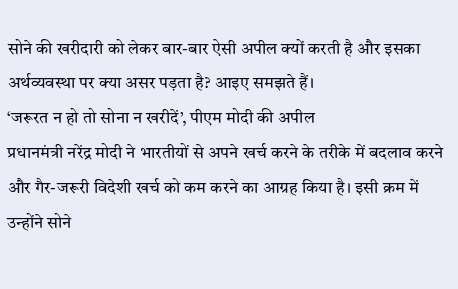सोने की खरीदारी को लेकर बार-बार ऐसी अपील क्यों करती है और इसका अर्थव्यवस्था पर क्या असर पड़ता है? आइए समझते हैं।
‘जरूरत न हो तो सोना न खरीदें’, पीएम मोदी की अपील
प्रधानमंत्री नरेंद्र मोदी ने भारतीयों से अपने खर्च करने के तरीके में बदलाव करने और गैर-जरूरी विदेशी खर्च को कम करने का आग्रह किया है। इसी क्रम में उन्होंने सोने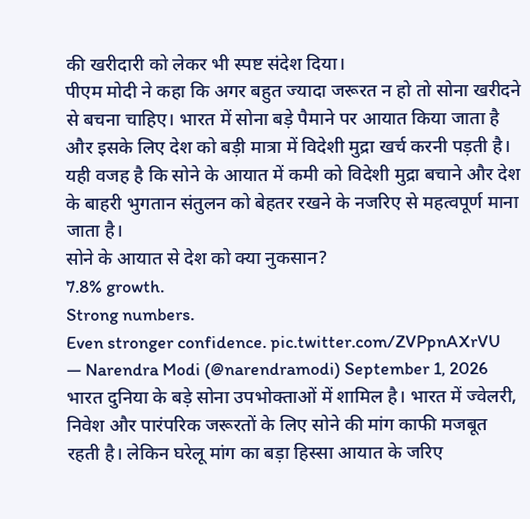की खरीदारी को लेकर भी स्पष्ट संदेश दिया।
पीएम मोदी ने कहा कि अगर बहुत ज्यादा जरूरत न हो तो सोना खरीदने से बचना चाहिए। भारत में सोना बड़े पैमाने पर आयात किया जाता है और इसके लिए देश को बड़ी मात्रा में विदेशी मुद्रा खर्च करनी पड़ती है।
यही वजह है कि सोने के आयात में कमी को विदेशी मुद्रा बचाने और देश के बाहरी भुगतान संतुलन को बेहतर रखने के नजरिए से महत्वपूर्ण माना जाता है।
सोने के आयात से देश को क्या नुकसान?
7.8% growth.
Strong numbers.
Even stronger confidence. pic.twitter.com/ZVPpnAXrVU
— Narendra Modi (@narendramodi) September 1, 2026 भारत दुनिया के बड़े सोना उपभोक्ताओं में शामिल है। भारत में ज्वेलरी, निवेश और पारंपरिक जरूरतों के लिए सोने की मांग काफी मजबूत रहती है। लेकिन घरेलू मांग का बड़ा हिस्सा आयात के जरिए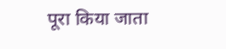पूरा किया जाता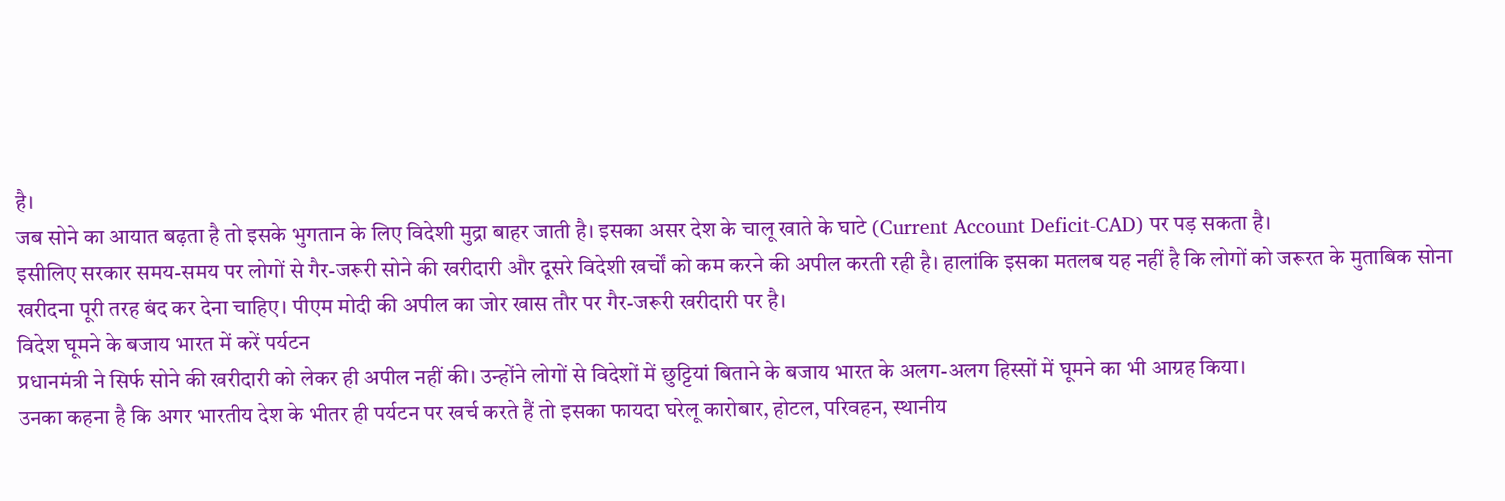है।
जब सोने का आयात बढ़ता है तो इसके भुगतान के लिए विदेशी मुद्रा बाहर जाती है। इसका असर देश के चालू खाते के घाटे (Current Account Deficit-CAD) पर पड़ सकता है।
इसीलिए सरकार समय-समय पर लोगों से गैर-जरूरी सोने की खरीदारी और दूसरे विदेशी खर्चों को कम करने की अपील करती रही है। हालांकि इसका मतलब यह नहीं है कि लोगों को जरूरत के मुताबिक सोना खरीदना पूरी तरह बंद कर देना चाहिए। पीएम मोदी की अपील का जोर खास तौर पर गैर-जरूरी खरीदारी पर है।
विदेश घूमने के बजाय भारत में करें पर्यटन
प्रधानमंत्री ने सिर्फ सोने की खरीदारी को लेकर ही अपील नहीं की। उन्होंने लोगों से विदेशों में छुट्टियां बिताने के बजाय भारत के अलग-अलग हिस्सों में घूमने का भी आग्रह किया।
उनका कहना है कि अगर भारतीय देश के भीतर ही पर्यटन पर खर्च करते हैं तो इसका फायदा घरेलू कारोबार, होटल, परिवहन, स्थानीय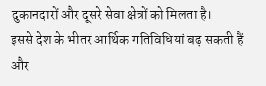दुकानदारों और दूसरे सेवा क्षेत्रों को मिलता है।
इससे देश के भीतर आर्थिक गतिविधियां बढ़ सकती हैं और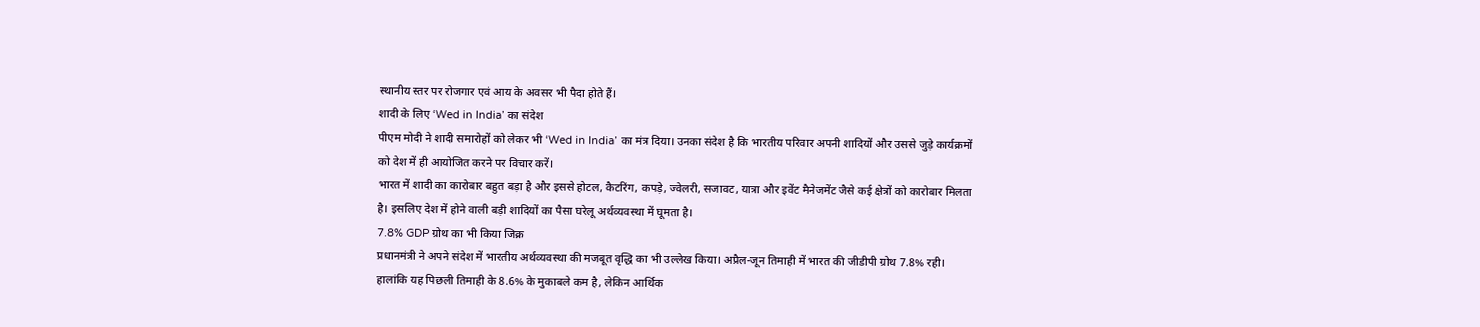स्थानीय स्तर पर रोजगार एवं आय के अवसर भी पैदा होते हैं।
शादी के लिए ‘Wed in India’ का संदेश
पीएम मोदी ने शादी समारोहों को लेकर भी ‘Wed in India’ का मंत्र दिया। उनका संदेश है कि भारतीय परिवार अपनी शादियों और उससे जुड़े कार्यक्रमों को देश में ही आयोजित करने पर विचार करें।
भारत में शादी का कारोबार बहुत बड़ा है और इससे होटल, कैटरिंग, कपड़े, ज्वेलरी, सजावट, यात्रा और इवेंट मैनेजमेंट जैसे कई क्षेत्रों को कारोबार मिलता है। इसलिए देश में होने वाली बड़ी शादियों का पैसा घरेलू अर्थव्यवस्था में घूमता है।
7.8% GDP ग्रोथ का भी किया जिक्र
प्रधानमंत्री ने अपने संदेश में भारतीय अर्थव्यवस्था की मजबूत वृद्धि का भी उल्लेख किया। अप्रैल-जून तिमाही में भारत की जीडीपी ग्रोथ 7.8% रही।
हालांकि यह पिछली तिमाही के 8.6% के मुकाबले कम है, लेकिन आर्थिक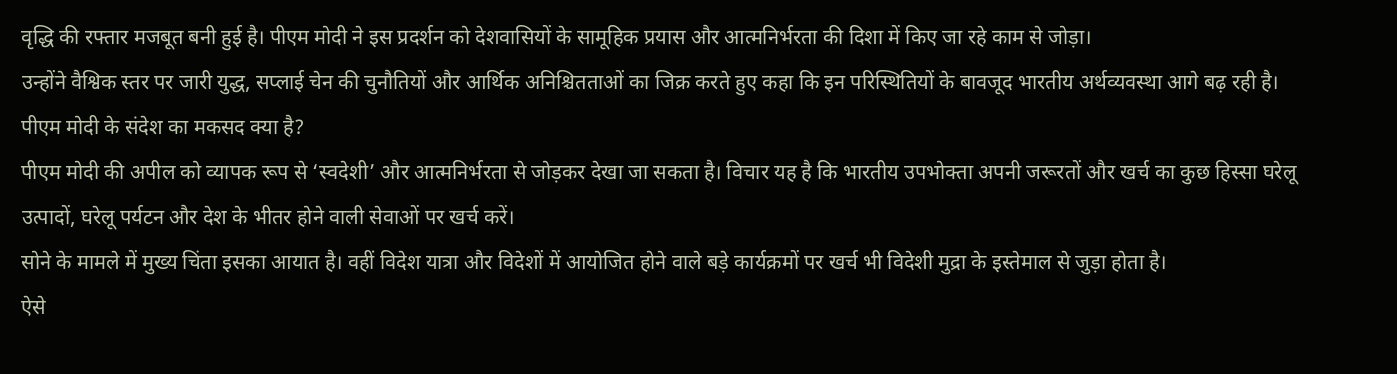वृद्धि की रफ्तार मजबूत बनी हुई है। पीएम मोदी ने इस प्रदर्शन को देशवासियों के सामूहिक प्रयास और आत्मनिर्भरता की दिशा में किए जा रहे काम से जोड़ा।
उन्होंने वैश्विक स्तर पर जारी युद्ध, सप्लाई चेन की चुनौतियों और आर्थिक अनिश्चितताओं का जिक्र करते हुए कहा कि इन परिस्थितियों के बावजूद भारतीय अर्थव्यवस्था आगे बढ़ रही है।
पीएम मोदी के संदेश का मकसद क्या है?
पीएम मोदी की अपील को व्यापक रूप से ‘स्वदेशी’ और आत्मनिर्भरता से जोड़कर देखा जा सकता है। विचार यह है कि भारतीय उपभोक्ता अपनी जरूरतों और खर्च का कुछ हिस्सा घरेलू उत्पादों, घरेलू पर्यटन और देश के भीतर होने वाली सेवाओं पर खर्च करें।
सोने के मामले में मुख्य चिंता इसका आयात है। वहीं विदेश यात्रा और विदेशों में आयोजित होने वाले बड़े कार्यक्रमों पर खर्च भी विदेशी मुद्रा के इस्तेमाल से जुड़ा होता है।
ऐसे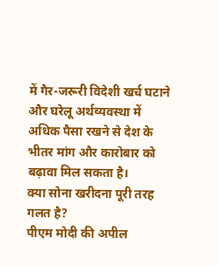में गैर-जरूरी विदेशी खर्च घटाने और घरेलू अर्थव्यवस्था में अधिक पैसा रखने से देश के भीतर मांग और कारोबार को बढ़ावा मिल सकता है।
क्या सोना खरीदना पूरी तरह गलत है?
पीएम मोदी की अपील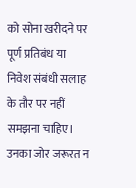को सोना खरीदने पर पूर्ण प्रतिबंध या निवेश संबंधी सलाह के तौर पर नहीं समझना चाहिए। उनका जोर जरूरत न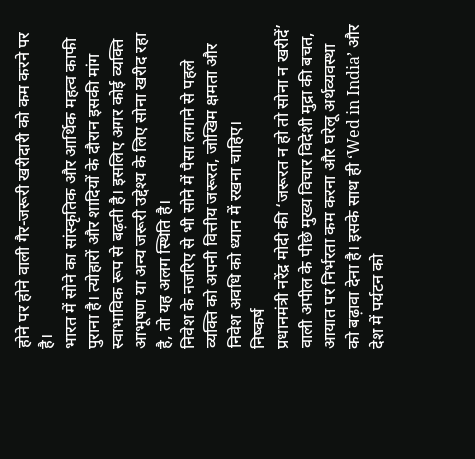होने पर होने वाली गैर-जरूरी खरीदारी को कम करने पर है।
भारत में सोने का सांस्कृतिक और आर्थिक महत्व काफी पुराना है। त्योहारों और शादियों के दौरान इसकी मांग स्वाभाविक रूप से बढ़ती है। इसलिए अगर कोई व्यक्ति आभूषण या अन्य जरूरी उद्देश्य के लिए सोना खरीद रहा है, तो यह अलग स्थिति है।
निवेश के नजरिए से भी सोने में पैसा लगाने से पहले व्यक्ति को अपनी वित्तीय जरूरत, जोखिम क्षमता और निवेश अवधि को ध्यान में रखना चाहिए।
निष्कर्ष
प्रधानमंत्री नरेंद्र मोदी की ‘जरूरत न हो तो सोना न खरीदें’ वाली अपील के पीछे मुख्य विचार विदेशी मुद्रा की बचत, आयात पर निर्भरता कम करना और घरेलू अर्थव्यवस्था को बढ़ावा देना है। इसके साथ ही ‘Wed in India’ और देश में पर्यटन को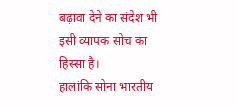बढ़ावा देने का संदेश भी इसी व्यापक सोच का हिस्सा है।
हालांकि सोना भारतीय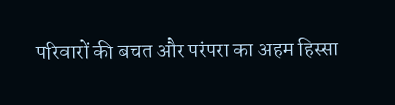परिवारों की बचत और परंपरा का अहम हिस्सा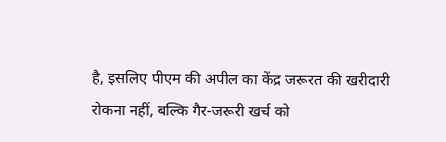है, इसलिए पीएम की अपील का केंद्र जरूरत की खरीदारी रोकना नहीं, बल्कि गैर-जरूरी खर्च को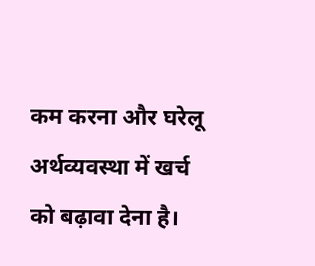कम करना और घरेलू अर्थव्यवस्था में खर्च को बढ़ावा देना है।